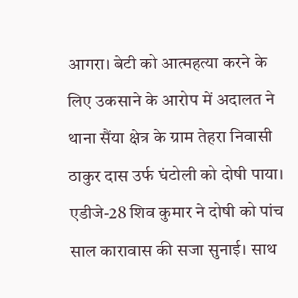आगरा। बेटी को आत्महत्या करने के लिए उकसाने के आरोप में अदालत ने थाना सैंया क्षेत्र के ग्राम तेहरा निवासी ठाकुर दास उर्फ घंटोली को दोषी पाया। एडीजे-28 शिव कुमार ने दोषी को पांच साल कारावास की सजा सुनाई। साथ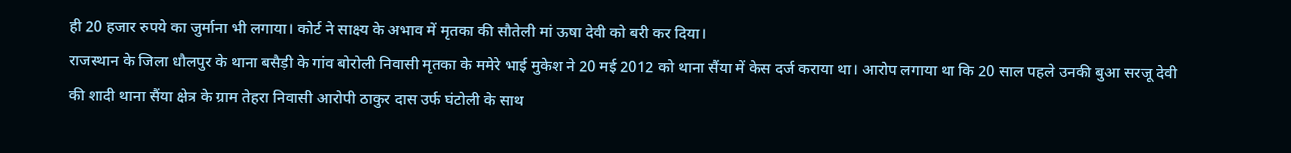ही 20 हजार रुपये का जुर्माना भी लगाया। कोर्ट ने साक्ष्य के अभाव में मृतका की सौतेली मां ऊषा देवी को बरी कर दिया।
राजस्थान के जिला धौलपुर के थाना बसैड़ी के गांव बोरोली निवासी मृतका के ममेरे भाई मुकेश ने 20 मई 2012 को थाना सैंया में केस दर्ज कराया था। आरोप लगाया था कि 20 साल पहले उनकी बुआ सरजू देवी की शादी थाना सैंया क्षेत्र के ग्राम तेहरा निवासी आरोपी ठाकुर दास उर्फ घंटोली के साथ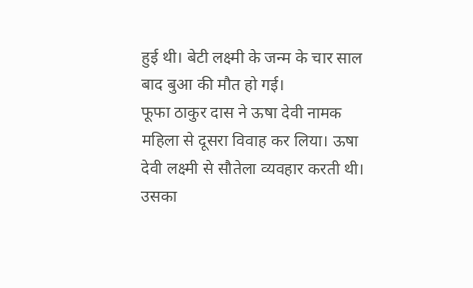हुई थी। बेटी लक्ष्मी के जन्म के चार साल बाद बुआ की मौत हो गई।
फूफा ठाकुर दास ने ऊषा देवी नामक महिला से दूसरा विवाह कर लिया। ऊषा देवी लक्ष्मी से सौतेला व्यवहार करती थी। उसका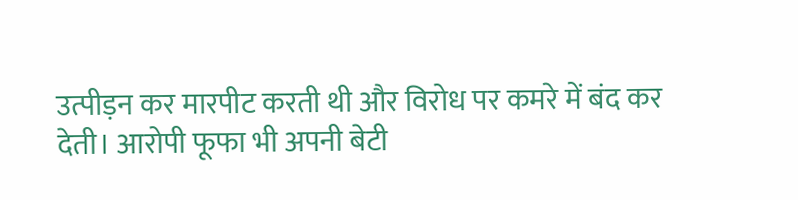उत्पीड़न कर मारपीट करती थी और विरोध पर कमरे में बंद कर देती। आरोपी फूफा भी अपनी बेटी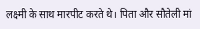लक्ष्मी के साथ मारपीट करते थे। पिता और सौतेली मां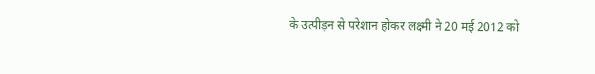के उत्पीड़न से परेशान होकर लक्ष्मी ने 20 मई 2012 को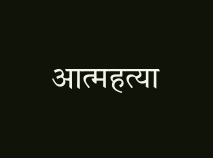आत्महत्या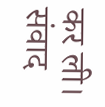कर ली। संवाद